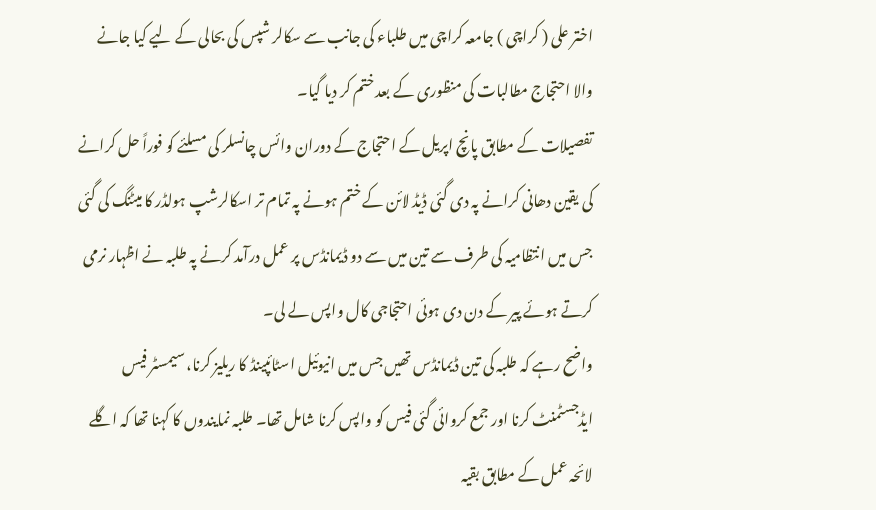اختر علی ( کراچی ) جامعہ کراچی میں طلباء کی جانب سے سکالر شپس کی بحالی کے لیے کیا جانے والا احتجاج مطالبات کی منظوری کے بعد ختم کر دیا گیا۔
تفصیلات کے مطابق پانچ اپریل کے احتجاج کے دوران وائس چانسلر کی مسلئے کو فوراً حل کرانے کی یقین دھانی کرانے پہ دی گئی ڈیڈ لائن کے ختم ہونے پہ تمام تر اسکالرشپ ہولڈر کا میٹنگ کی گئی جس میں انتظامیہ کی طرف سے تین میں سے دو ڈیمانڈس پر عمل درآمد کرنے پہ طلبہ نے اظہار نرمی کرتے ہوئے پیر کے دن دی ہوئی احتجاجی کال واپس لے لی۔
واضح رہے کہ طلبہ کی تین ڈیمانڈس تھیں جس میں انیوئیل اسٹائپینڈ کا ریلیز کرنا، سیمسٹر فیس ایڈجسٹمنٹ کرنا اور جمع کروائی گئی فیس کو واپس کرنا شامل تھا۔ طلبہ نمایندوں کا کہنا تھا کہ اگلے لائحہ عمل کے مطابق بقیہ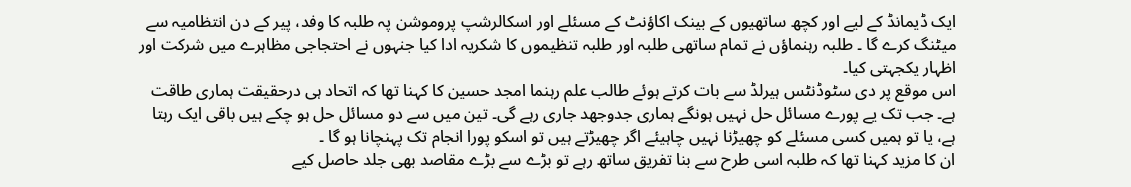ایک ڈیمانڈ کے لیے اور کچھ ساتھیوں کے بینک اکاؤنٹ کے مسئلے اور اسکالرشپ پروموشن پہ طلبہ کا وفد، پیر کے دن انتظامیہ سے میٹنگ کرے گا ۔ طلبہ رہنماؤں نے تمام ساتھی طلبہ اور طلبہ تنظیموں کا شکریہ ادا کیا جنہوں نے احتجاجی مظاہرے میں شرکت اور اظہار یکجہتی کیا۔
اس موقع پر دی سٹوڈنٹس ہیرلڈ سے بات کرتے ہوئے طالب علم رہنما امجد حسین کا کہنا تھا کہ اتحاد ہی درحقیقت ہماری طاقت ہے۔ جب تک یے پورے مسائل حل نہیں ہونگے ہماری جدوجھد جاری رہے گی۔ تین میں سے دو مسائل حل ہو چکے ہیں باقی ایک رہتا ہے، یا تو ہمیں کسی مسئلے کو چھیڑنا نہیں چاہیئے اگر چھیڑتے ہیں تو اسکو پورا انجام تک پہنچانا ہو گا ۔
ان کا مزید کہنا تھا کہ طلبہ اسی طرح سے بنا تفریق ساتھ رہے تو بڑے سے بڑے مقاصد بھی جلد حاصل کیے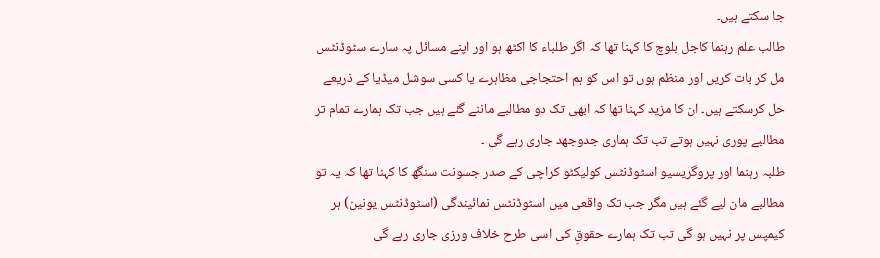جا سکتے ہیں۔
طالب علم رہنما کاجل بلوچ کا کہنا تھا کہ اگر طلباء کا اکٹھ ہو اور اپنے مسائل پہ سارے سٹوڈنٹس مل کر بات کریں اور منظم ہوں تو اس کو ہم احتجاجی مظاہرے یا کسی سوشل میڈیا کے ذریعے حل کرسکتے ہیں۔ ان کا مزید کہنا تھا کہ ابھی تک دو مطالبے ماننے گئے ہیں جب تک ہمارے تمام تر مطالبے پوری نہیں ہوتے تب تک ہماری جدوجھد جاری رہے گی ۔
طلبہ رہنما اور پروگریسیو اسٹوڈنٹس کولیکٹو کراچی کے صدر جسونت سنگھ کا کہنا تھا کہ یہ تو مطالبے مان لیے گئے ہیں مگر جب تک واقعی میں اسٹوڈنٹس نمائیندگی (اسٹوڈنٹس یونین) ہر کیمپس پر نہیں ہو گی تب تک ہمارے حقوقِ کی اسی طرح خلاف ورزی جاری رہے گی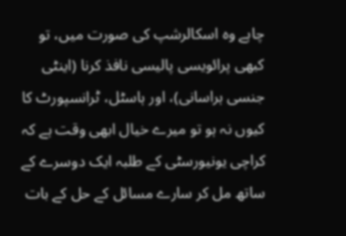چاہے وہ اسکالرشپ کی صورت میں، تو کبھی پرائویسی پالیسی نافذ کرنا (اینٹی جنسی ہراسانی)، اور ہاسٹل، ٹرانسپورٹ کا کیوں نہ ہو تو میرے خیال ابھی وقت ہے کہ کراچی یونیورسٹی کے طلبہ ایک دوسرے کے ساتھ مل کر سارے مسائل کے حل کے بات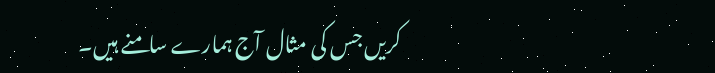کریں جس کی مثال آج ہمارے سامنے ہیں۔